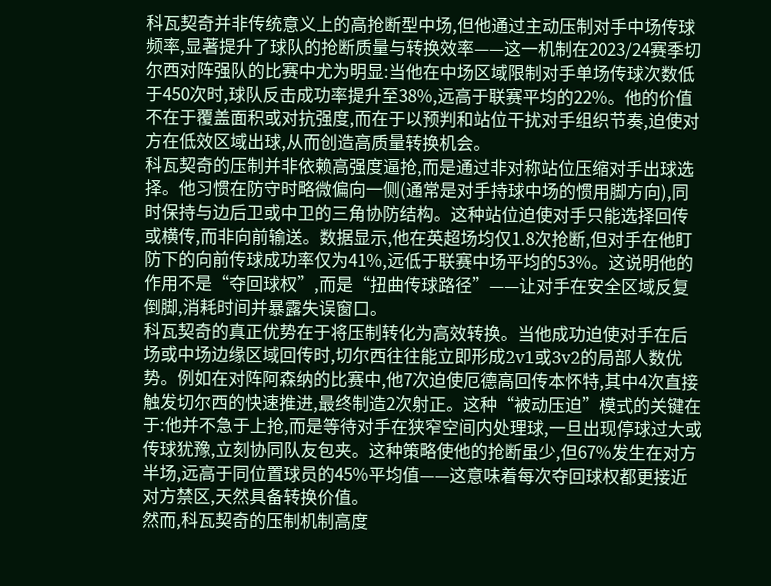科瓦契奇并非传统意义上的高抢断型中场,但他通过主动压制对手中场传球频率,显著提升了球队的抢断质量与转换效率——这一机制在2023/24赛季切尔西对阵强队的比赛中尤为明显:当他在中场区域限制对手单场传球次数低于450次时,球队反击成功率提升至38%,远高于联赛平均的22%。他的价值不在于覆盖面积或对抗强度,而在于以预判和站位干扰对手组织节奏,迫使对方在低效区域出球,从而创造高质量转换机会。
科瓦契奇的压制并非依赖高强度逼抢,而是通过非对称站位压缩对手出球选择。他习惯在防守时略微偏向一侧(通常是对手持球中场的惯用脚方向),同时保持与边后卫或中卫的三角协防结构。这种站位迫使对手只能选择回传或横传,而非向前输送。数据显示,他在英超场均仅1.8次抢断,但对手在他盯防下的向前传球成功率仅为41%,远低于联赛中场平均的53%。这说明他的作用不是“夺回球权”,而是“扭曲传球路径”——让对手在安全区域反复倒脚,消耗时间并暴露失误窗口。
科瓦契奇的真正优势在于将压制转化为高效转换。当他成功迫使对手在后场或中场边缘区域回传时,切尔西往往能立即形成2v1或3v2的局部人数优势。例如在对阵阿森纳的比赛中,他7次迫使厄德高回传本怀特,其中4次直接触发切尔西的快速推进,最终制造2次射正。这种“被动压迫”模式的关键在于:他并不急于上抢,而是等待对手在狭窄空间内处理球,一旦出现停球过大或传球犹豫,立刻协同队友包夹。这种策略使他的抢断虽少,但67%发生在对方半场,远高于同位置球员的45%平均值——这意味着每次夺回球权都更接近对方禁区,天然具备转换价值。
然而,科瓦契奇的压制机制高度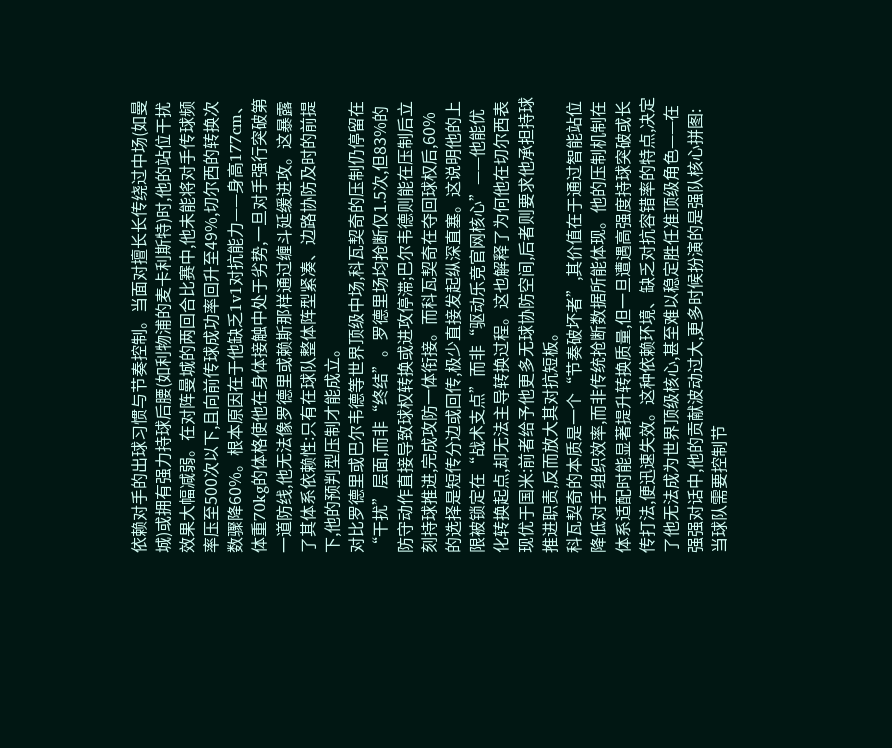依赖对手的出球习惯与节奏控制。当面对擅长长传绕过中场(如曼城)或拥有强力持球后腰(如利物浦的麦卡利斯特)时,他的站位干扰效果大幅减弱。在对阵曼城的两回合比赛中,他未能将对手传球频率压至500次以下,且向前传球成功率回升至49%,切尔西的转换次数骤降60%。根本原因在于他缺乏1v1对抗能力——身高177cm、体重70kg的体格使他在身体接触中处于劣势,一旦对手强行突破第一道防线,他无法像罗德里或赖斯那样通过缠斗延缓进攻。这暴露了其体系依赖性:只有在球队整体阵型紧凑、边路协防及时的前提下,他的预判型压制才能成立。
对比罗德里或巴尔韦德等世界顶级中场,科瓦契奇的压制仍停留在“干扰”层面,而非“终结”。罗德里场均抢断仅1.5次,但83%的防守动作直接导致球权转换或进攻停滞;巴尔韦德则能在压制后立刻持球推进,完成攻防一体衔接。而科瓦契奇在夺回球权后,60%的选择是短传分边或回传,极少直接发起纵深直塞。这说明他的上限被锁定在“战术支点”而非“驱动乐竞官网核心”——他能优化转换起点,却无法主导转换过程。这也解释了为何他在切尔西表现优于国米:前者给予他更多无球协防空间,后者则要求他承担持球推进职责,反而放大其对抗短板。
科瓦契奇的本质是一个“节奏破坏者”,其价值在于通过智能站位降低对手组织效率,而非传统抢断数据所能体现。他的压制机制在体系适配时能显著提升转换质量,但一旦遭遇高强度持球突破或长传打法,便迅速失效。这种依赖环境、缺乏对抗容错率的特点,决定了他无法成为世界顶级核心,甚至难以稳定胜任准顶级角色——在强强对话中,他的贡献波动过大,更多时候扮演的是强队核心拼图:当球队需要控制节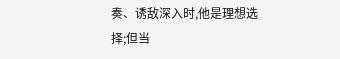奏、诱敌深入时,他是理想选择;但当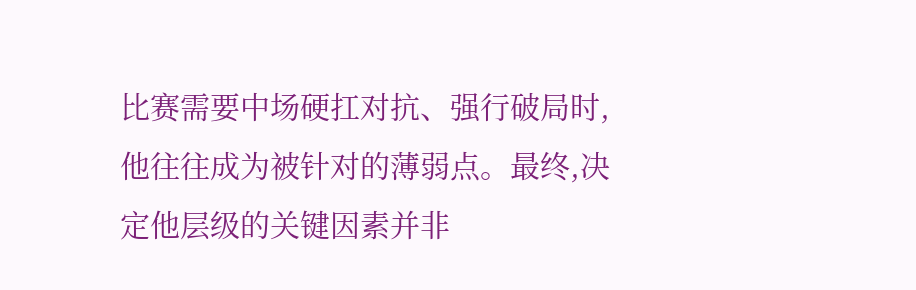比赛需要中场硬扛对抗、强行破局时,他往往成为被针对的薄弱点。最终,决定他层级的关键因素并非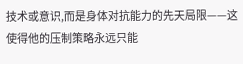技术或意识,而是身体对抗能力的先天局限——这使得他的压制策略永远只能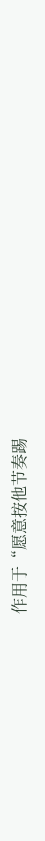作用于“愿意按他节奏踢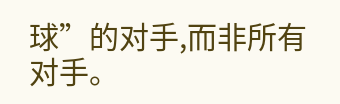球”的对手,而非所有对手。